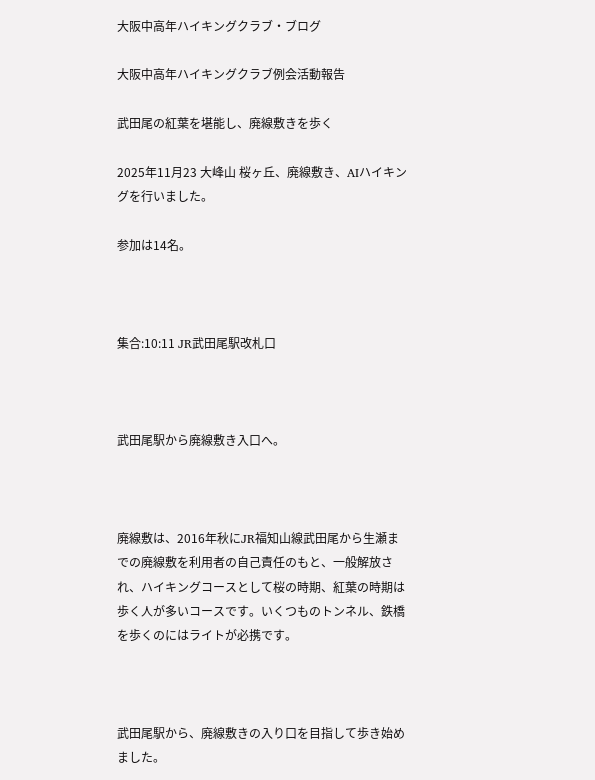大阪中高年ハイキングクラブ・ブログ

大阪中高年ハイキングクラブ例会活動報告

武田尾の紅葉を堪能し、廃線敷きを歩く

2025年11月23 大峰山 桜ヶ丘、廃線敷き、AⅠハイキングを行いました。

参加は14名。



集合:10:11 JR武田尾駅改札口



武田尾駅から廃線敷き入口へ。



廃線敷は、2016年秋にJR福知山線武田尾から生瀬までの廃線敷を利用者の自己責任のもと、一般解放され、ハイキングコースとして桜の時期、紅葉の時期は歩く人が多いコースです。いくつものトンネル、鉄橋を歩くのにはライトが必携です。



武田尾駅から、廃線敷きの入り口を目指して歩き始めました。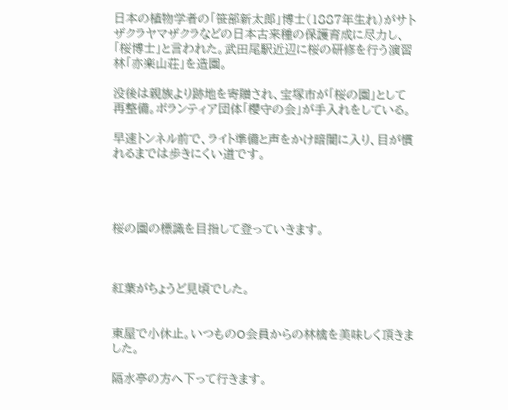日本の植物学者の「笹部新太郎」博士(1887年生れ)がサトザクラヤマザクラなどの日本古来種の保護育成に尽力し、「桜博士」と言われた。武田尾駅近辺に桜の研修を行う演習林「亦楽山荘」を造園。

没後は親族より跡地を寄贈され、宝塚市が「桜の園」として再整備。ボランティア団体「櫻守の会」が手入れをしている。

早速トンネル前で、ライト準備と声をかけ暗闇に入り、目が慣れるまでは歩きにくい道です。




桜の園の標識を目指して登っていきます。



紅葉がちょうど見頃でした。


東屋で小休止。いつものO会員からの林檎を美味しく頂きました。

隔水亭の方へ下って行きます。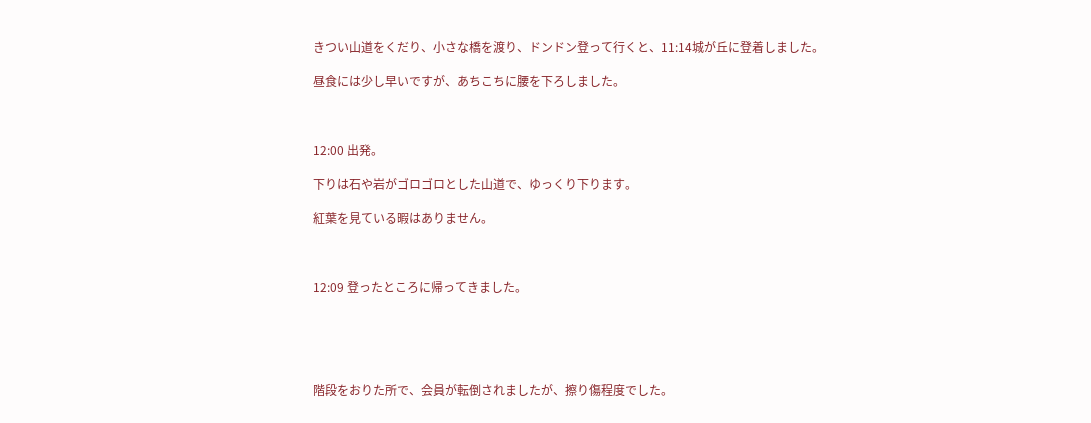きつい山道をくだり、小さな橋を渡り、ドンドン登って行くと、11:14城が丘に登着しました。

昼食には少し早いですが、あちこちに腰を下ろしました。



12:00 出発。

下りは石や岩がゴロゴロとした山道で、ゆっくり下ります。

紅葉を見ている暇はありません。



12:09 登ったところに帰ってきました。





階段をおりた所で、会員が転倒されましたが、擦り傷程度でした。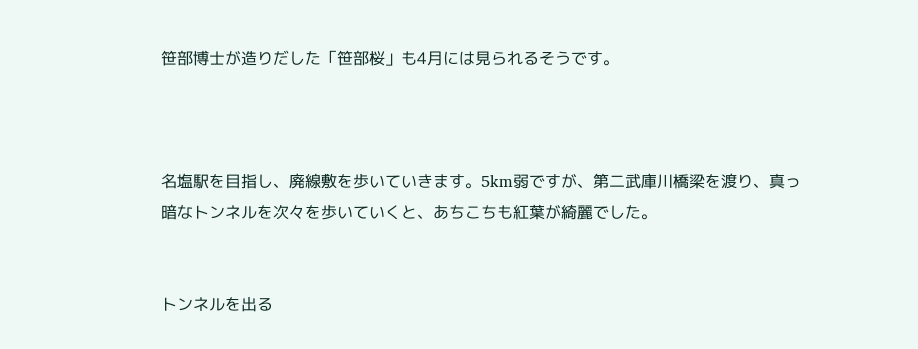笹部博士が造りだした「笹部桜」も4月には見られるそうです。



名塩駅を目指し、廃線敷を歩いていきます。5km弱ですが、第二武庫川橋梁を渡り、真っ暗なトンネルを次々を歩いていくと、あちこちも紅葉が綺麗でした。


トンネルを出る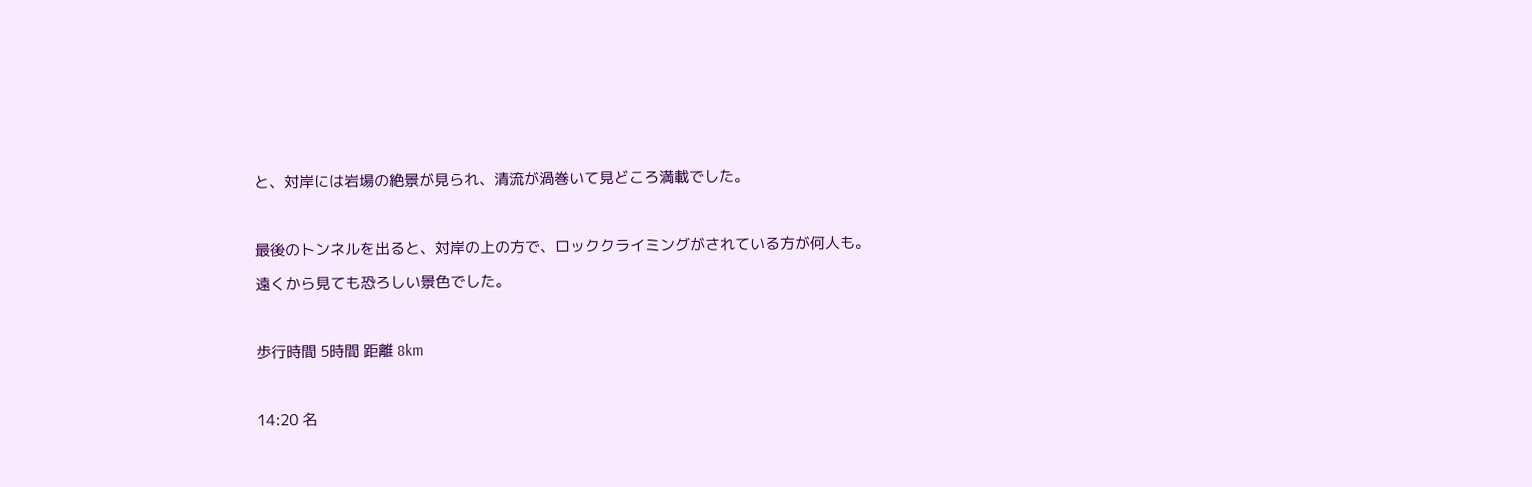と、対岸には岩場の絶景が見られ、清流が渦巻いて見どころ満載でした。



最後のトンネルを出ると、対岸の上の方で、ロッククライミングがされている方が何人も。

遠くから見ても恐ろしい景色でした。



歩行時間 5時間 距離 8km



14:20 名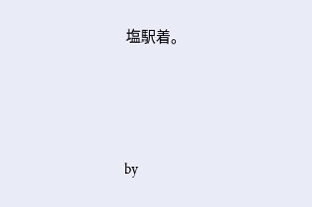塩駅着。





by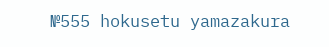№555 hokusetu yamazakura